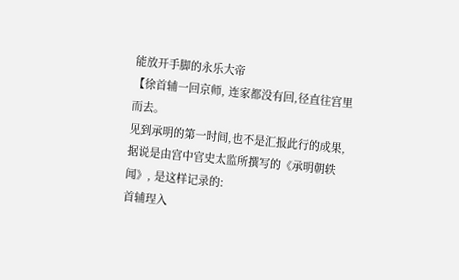能放开手脚的永乐大帝
【徐首辅一回京师, 连家都没有回,径直往宫里而去。
见到承明的第一时间,也不是汇报此行的成果, 据说是由宫中官史太监所撰写的《承明朝轶闻》, 是这样记录的:
首辅珵入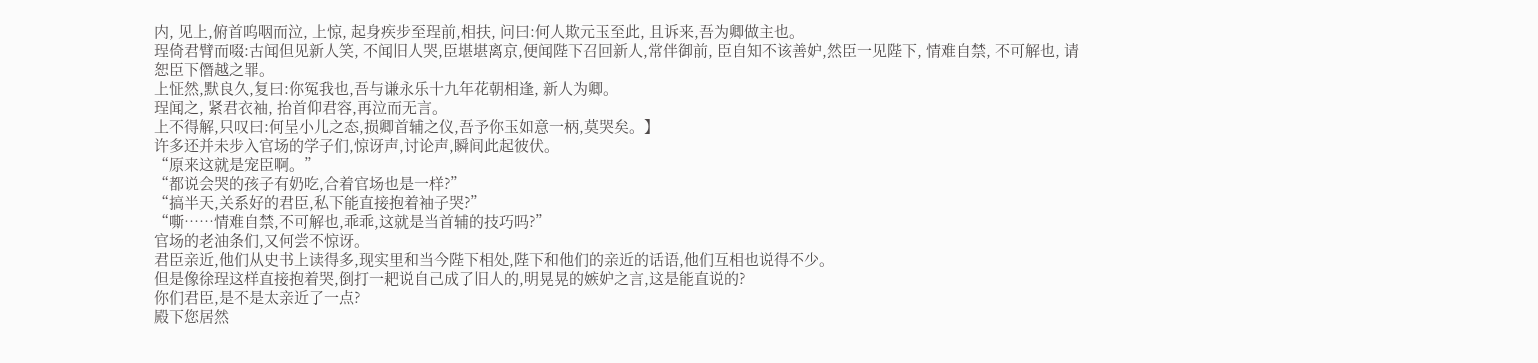内, 见上,俯首呜咽而泣, 上惊, 起身疾步至珵前,相扶, 问曰:何人欺元玉至此, 且诉来,吾为卿做主也。
珵倚君臂而啜:古闻但见新人笑, 不闻旧人哭,臣堪堪离京,便闻陛下召回新人,常伴御前, 臣自知不该善妒,然臣一见陛下, 情难自禁, 不可解也, 请恕臣下僭越之罪。
上怔然,默良久,复曰:你冤我也,吾与谦永乐十九年花朝相逢, 新人为卿。
珵闻之, 紧君衣袖, 抬首仰君容,再泣而无言。
上不得解,只叹曰:何呈小儿之态,损卿首辅之仪,吾予你玉如意一柄,莫哭矣。】
许多还并未步入官场的学子们,惊讶声,讨论声,瞬间此起彼伏。
“原来这就是宠臣啊。”
“都说会哭的孩子有奶吃,合着官场也是一样?”
“搞半天,关系好的君臣,私下能直接抱着袖子哭?”
“嘶……情难自禁,不可解也,乖乖,这就是当首辅的技巧吗?”
官场的老油条们,又何尝不惊讶。
君臣亲近,他们从史书上读得多,现实里和当今陛下相处,陛下和他们的亲近的话语,他们互相也说得不少。
但是像徐珵这样直接抱着哭,倒打一耙说自己成了旧人的,明晃晃的嫉妒之言,这是能直说的?
你们君臣,是不是太亲近了一点?
殿下您居然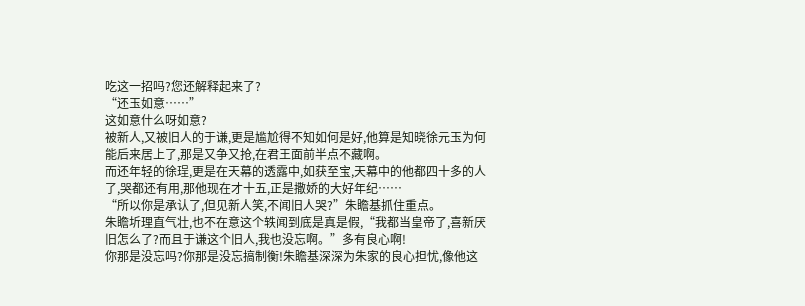吃这一招吗?您还解释起来了?
“还玉如意……”
这如意什么呀如意?
被新人,又被旧人的于谦,更是尴尬得不知如何是好,他算是知晓徐元玉为何能后来居上了,那是又争又抢,在君王面前半点不藏啊。
而还年轻的徐珵,更是在天幕的透露中,如获至宝,天幕中的他都四十多的人了,哭都还有用,那他现在才十五,正是撒娇的大好年纪……
“所以你是承认了,但见新人笑,不闻旧人哭?”朱瞻基抓住重点。
朱瞻圻理直气壮,也不在意这个轶闻到底是真是假,“我都当皇帝了,喜新厌旧怎么了?而且于谦这个旧人,我也没忘啊。”多有良心啊!
你那是没忘吗?你那是没忘搞制衡!朱瞻基深深为朱家的良心担忧,像他这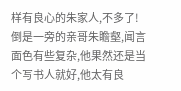样有良心的朱家人,不多了!
倒是一旁的亲哥朱瞻壑,闻言面色有些复杂,他果然还是当个写书人就好,他太有良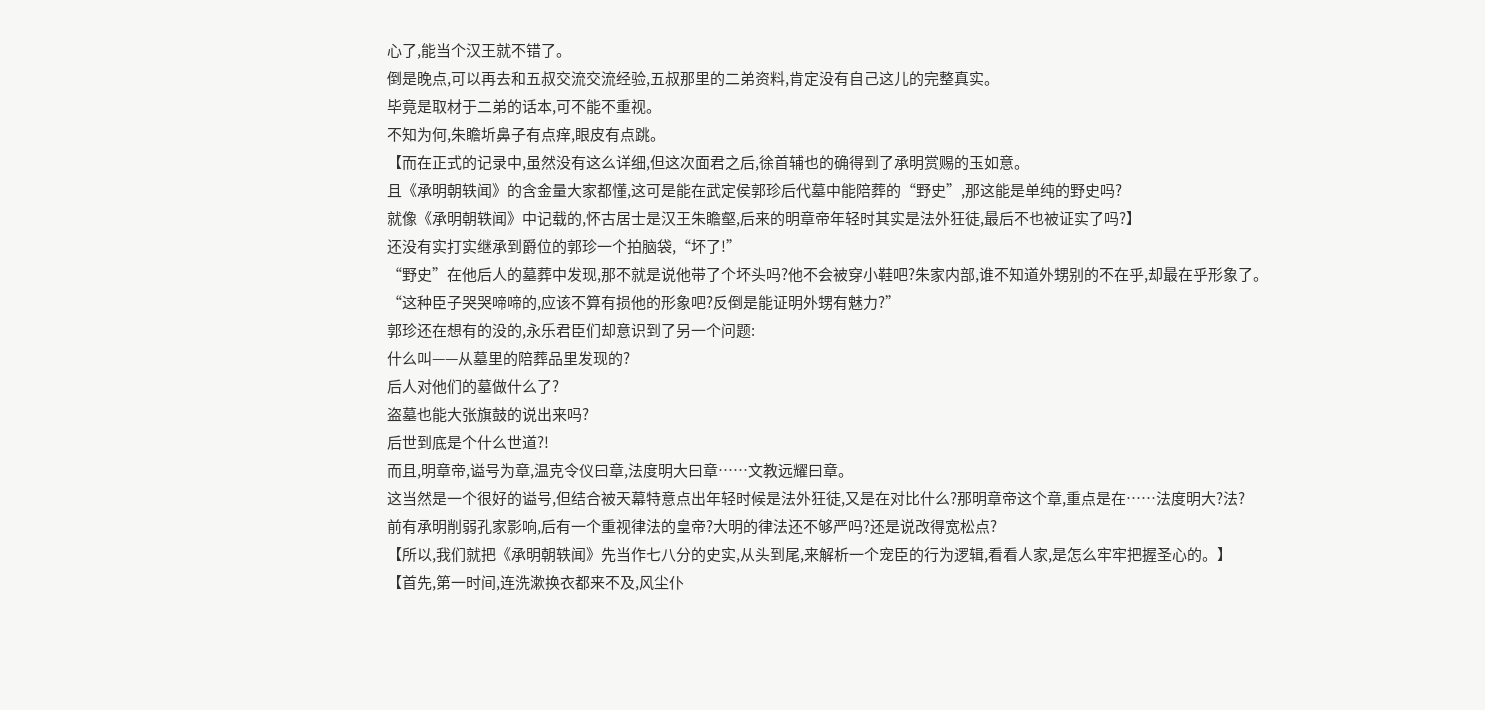心了,能当个汉王就不错了。
倒是晚点,可以再去和五叔交流交流经验,五叔那里的二弟资料,肯定没有自己这儿的完整真实。
毕竟是取材于二弟的话本,可不能不重视。
不知为何,朱瞻圻鼻子有点痒,眼皮有点跳。
【而在正式的记录中,虽然没有这么详细,但这次面君之后,徐首辅也的确得到了承明赏赐的玉如意。
且《承明朝轶闻》的含金量大家都懂,这可是能在武定侯郭珍后代墓中能陪葬的“野史”,那这能是单纯的野史吗?
就像《承明朝轶闻》中记载的,怀古居士是汉王朱瞻壑,后来的明章帝年轻时其实是法外狂徒,最后不也被证实了吗?】
还没有实打实继承到爵位的郭珍一个拍脑袋,“坏了!”
“野史”在他后人的墓葬中发现,那不就是说他带了个坏头吗?他不会被穿小鞋吧?朱家内部,谁不知道外甥别的不在乎,却最在乎形象了。
“这种臣子哭哭啼啼的,应该不算有损他的形象吧?反倒是能证明外甥有魅力?”
郭珍还在想有的没的,永乐君臣们却意识到了另一个问题:
什么叫——从墓里的陪葬品里发现的?
后人对他们的墓做什么了?
盗墓也能大张旗鼓的说出来吗?
后世到底是个什么世道?!
而且,明章帝,谥号为章,温克令仪曰章,法度明大曰章……文教远耀曰章。
这当然是一个很好的谥号,但结合被天幕特意点出年轻时候是法外狂徒,又是在对比什么?那明章帝这个章,重点是在……法度明大?法?
前有承明削弱孔家影响,后有一个重视律法的皇帝?大明的律法还不够严吗?还是说改得宽松点?
【所以,我们就把《承明朝轶闻》先当作七八分的史实,从头到尾,来解析一个宠臣的行为逻辑,看看人家,是怎么牢牢把握圣心的。】
【首先,第一时间,连洗漱换衣都来不及,风尘仆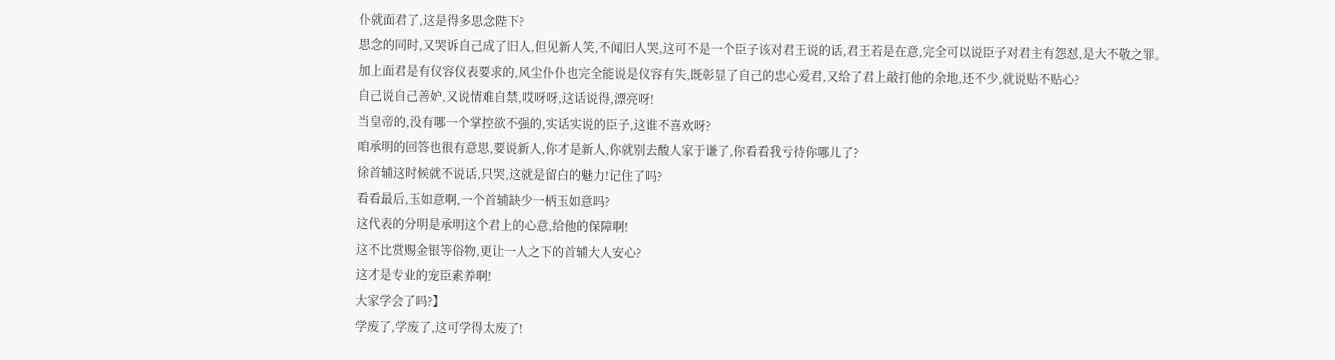仆就面君了,这是得多思念陛下?
思念的同时,又哭诉自己成了旧人,但见新人笑,不闻旧人哭,这可不是一个臣子该对君王说的话,君王若是在意,完全可以说臣子对君主有怨怼,是大不敬之罪。
加上面君是有仪容仪表要求的,风尘仆仆也完全能说是仪容有失,既彰显了自己的忠心爱君,又给了君上敲打他的余地,还不少,就说贴不贴心?
自己说自己善妒,又说情难自禁,哎呀呀,这话说得,漂亮呀!
当皇帝的,没有哪一个掌控欲不强的,实话实说的臣子,这谁不喜欢呀?
咱承明的回答也很有意思,要说新人,你才是新人,你就别去酸人家于谦了,你看看我亏待你哪儿了?
徐首辅这时候就不说话,只哭,这就是留白的魅力!记住了吗?
看看最后,玉如意啊,一个首辅缺少一柄玉如意吗?
这代表的分明是承明这个君上的心意,给他的保障啊!
这不比赏赐金银等俗物,更让一人之下的首辅大人安心?
这才是专业的宠臣素养啊!
大家学会了吗?】
学废了,学废了,这可学得太废了!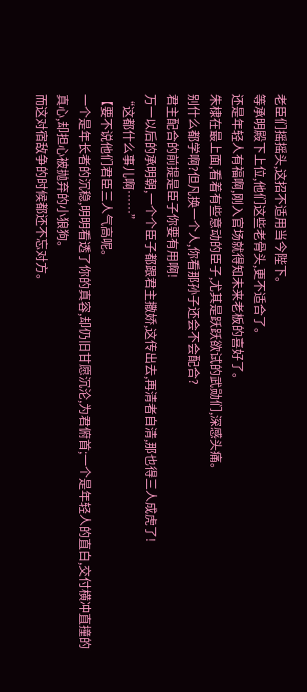老臣们摇摇头,这招不适用当今陛下。
等承明殿下上位,他们这些老骨头,更不适合了。
还是年轻人有福啊,刚入官场就得知未来老板的喜好了。
朱棣在最上面,看着有些意动的臣子,尤其是跃跃欲试的武勋们,深感头痛。
别什么都学啊?但凡换一个人,你看那孙子还会不会配合?
君主配合的前提是臣子你要有用啊!
万一以后的承明朝,一个个臣子都跟君主撒娇,这传出去,再清者自清,那也得三人成虎了!
“这都什么事儿啊……”
【要不说他们君臣三人气高呢。
一个是年长者的沉稳,明明看透了你的真容,却仍旧甘愿沉沦,为君俯首;一个是年轻人的直白,交付横冲直撞的真心,却担心被抛弃的小狼狗。
而这对宿敌争的时候都还不忘对方。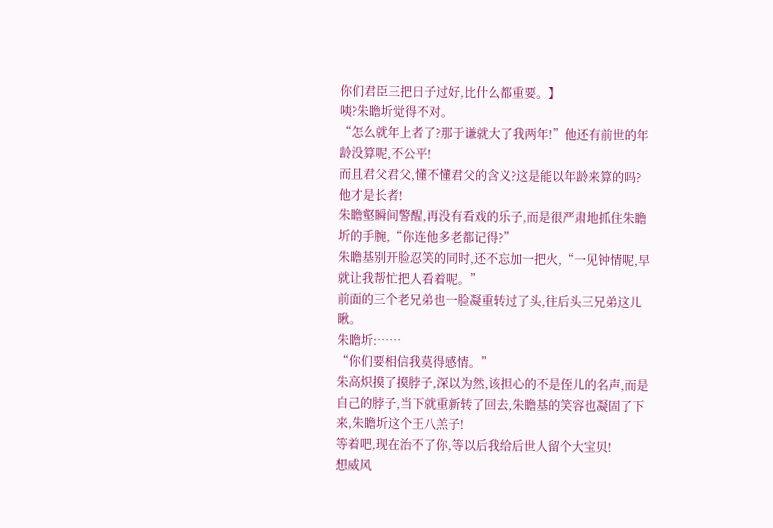你们君臣三把日子过好,比什么都重要。】
咦?朱瞻圻觉得不对。
“怎么就年上者了?那于谦就大了我两年!”他还有前世的年龄没算呢,不公平!
而且君父君父,懂不懂君父的含义?这是能以年龄来算的吗?
他才是长者!
朱瞻壑瞬间警醒,再没有看戏的乐子,而是很严肃地抓住朱瞻圻的手腕,“你连他多老都记得?”
朱瞻基别开脸忍笑的同时,还不忘加一把火,“一见钟情呢,早就让我帮忙把人看着呢。”
前面的三个老兄弟也一脸凝重转过了头,往后头三兄弟这儿瞅。
朱瞻圻:……
“你们要相信我莫得感情。”
朱高炽摸了摸脖子,深以为然,该担心的不是侄儿的名声,而是自己的脖子,当下就重新转了回去,朱瞻基的笑容也凝固了下来,朱瞻圻这个王八羔子!
等着吧,现在治不了你,等以后我给后世人留个大宝贝!
想威风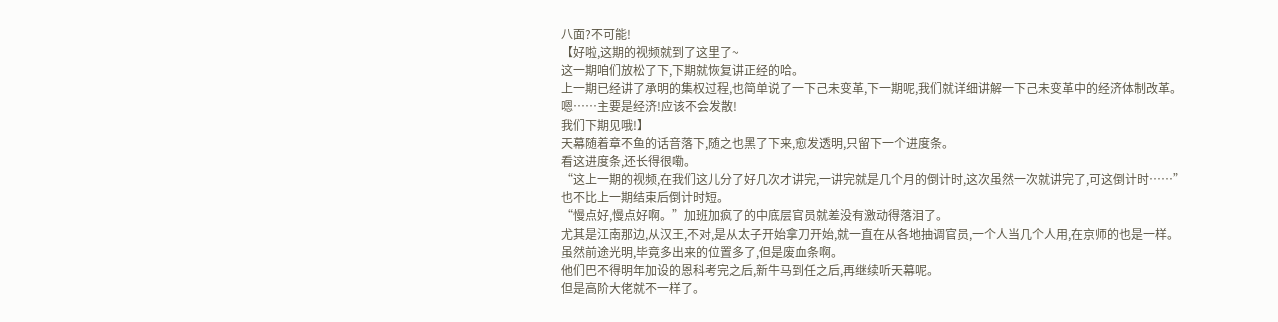八面?不可能!
【好啦,这期的视频就到了这里了~
这一期咱们放松了下,下期就恢复讲正经的哈。
上一期已经讲了承明的集权过程,也简单说了一下己未变革,下一期呢,我们就详细讲解一下己未变革中的经济体制改革。
嗯……主要是经济!应该不会发散!
我们下期见哦!】
天幕随着章不鱼的话音落下,随之也黑了下来,愈发透明,只留下一个进度条。
看这进度条,还长得很嘞。
“这上一期的视频,在我们这儿分了好几次才讲完,一讲完就是几个月的倒计时,这次虽然一次就讲完了,可这倒计时……”
也不比上一期结束后倒计时短。
“慢点好,慢点好啊。”加班加疯了的中底层官员就差没有激动得落泪了。
尤其是江南那边,从汉王,不对,是从太子开始拿刀开始,就一直在从各地抽调官员,一个人当几个人用,在京师的也是一样。
虽然前途光明,毕竟多出来的位置多了,但是废血条啊。
他们巴不得明年加设的恩科考完之后,新牛马到任之后,再继续听天幕呢。
但是高阶大佬就不一样了。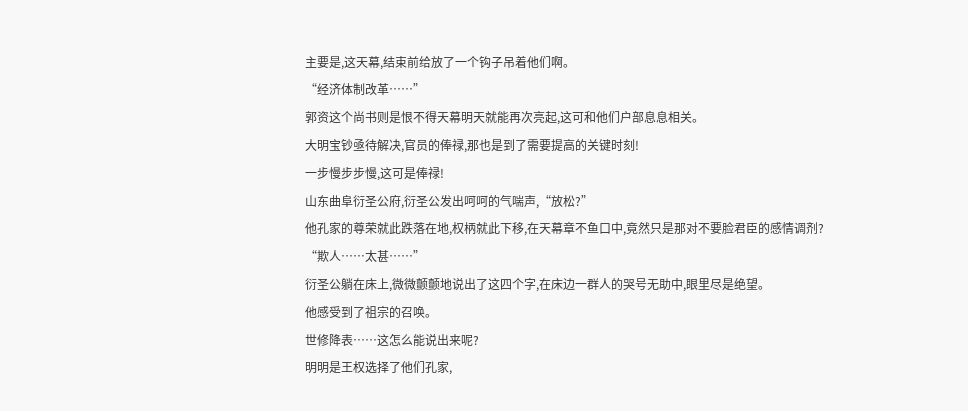主要是,这天幕,结束前给放了一个钩子吊着他们啊。
“经济体制改革……”
郭资这个尚书则是恨不得天幕明天就能再次亮起,这可和他们户部息息相关。
大明宝钞亟待解决,官员的俸禄,那也是到了需要提高的关键时刻!
一步慢步步慢,这可是俸禄!
山东曲阜衍圣公府,衍圣公发出呵呵的气喘声,“放松?”
他孔家的尊荣就此跌落在地,权柄就此下移,在天幕章不鱼口中,竟然只是那对不要脸君臣的感情调剂?
“欺人……太甚……”
衍圣公躺在床上,微微颤颤地说出了这四个字,在床边一群人的哭号无助中,眼里尽是绝望。
他感受到了祖宗的召唤。
世修降表……这怎么能说出来呢?
明明是王权选择了他们孔家,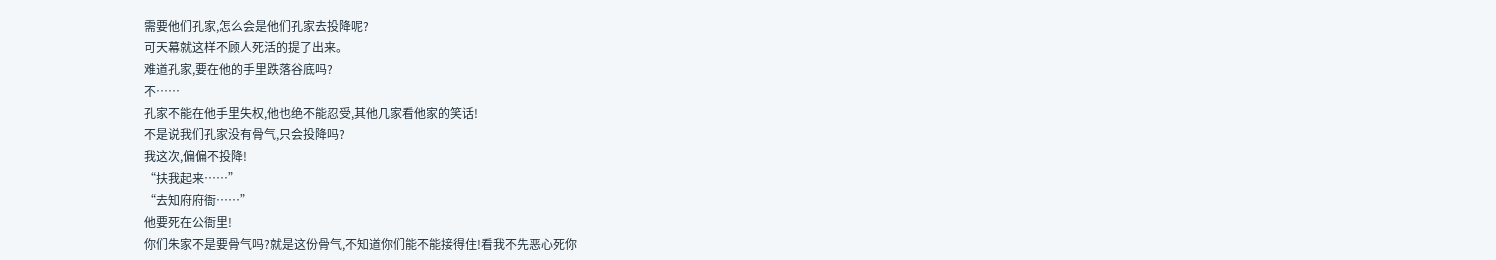需要他们孔家,怎么会是他们孔家去投降呢?
可天幕就这样不顾人死活的提了出来。
难道孔家,要在他的手里跌落谷底吗?
不……
孔家不能在他手里失权,他也绝不能忍受,其他几家看他家的笑话!
不是说我们孔家没有骨气,只会投降吗?
我这次,偏偏不投降!
“扶我起来……”
“去知府府衙……”
他要死在公衙里!
你们朱家不是要骨气吗?就是这份骨气,不知道你们能不能接得住!看我不先恶心死你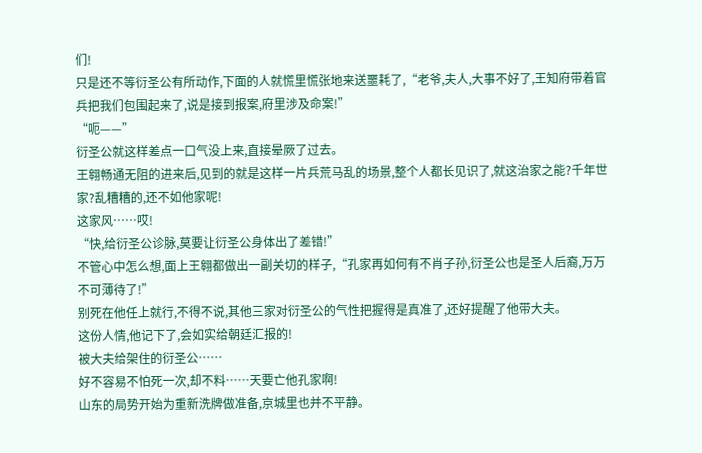们!
只是还不等衍圣公有所动作,下面的人就慌里慌张地来送噩耗了,“老爷,夫人,大事不好了,王知府带着官兵把我们包围起来了,说是接到报案,府里涉及命案!”
“呃——”
衍圣公就这样差点一口气没上来,直接晕厥了过去。
王翱畅通无阻的进来后,见到的就是这样一片兵荒马乱的场景,整个人都长见识了,就这治家之能?千年世家?乱糟糟的,还不如他家呢!
这家风……哎!
“快,给衍圣公诊脉,莫要让衍圣公身体出了差错!”
不管心中怎么想,面上王翱都做出一副关切的样子,“孔家再如何有不肖子孙,衍圣公也是圣人后裔,万万不可薄待了!”
别死在他任上就行,不得不说,其他三家对衍圣公的气性把握得是真准了,还好提醒了他带大夫。
这份人情,他记下了,会如实给朝廷汇报的!
被大夫给架住的衍圣公……
好不容易不怕死一次,却不料……天要亡他孔家啊!
山东的局势开始为重新洗牌做准备,京城里也并不平静。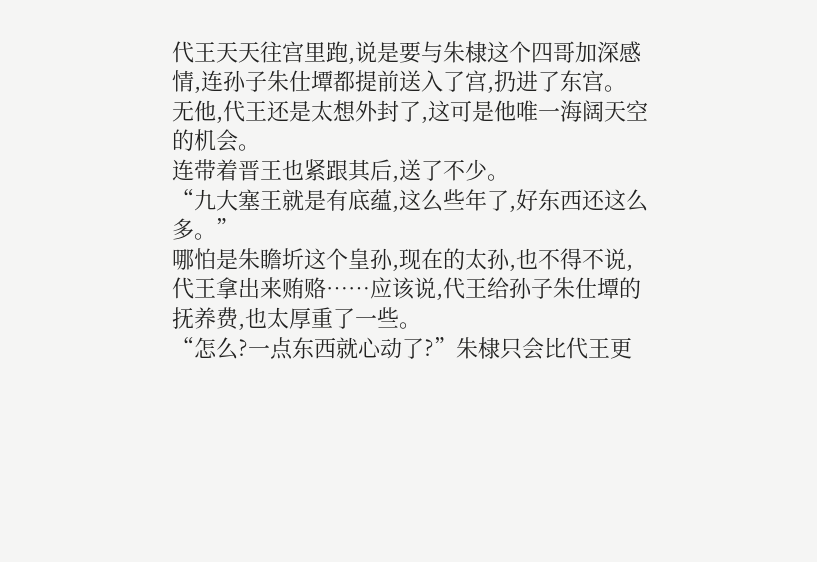代王天天往宫里跑,说是要与朱棣这个四哥加深感情,连孙子朱仕墰都提前送入了宫,扔进了东宫。
无他,代王还是太想外封了,这可是他唯一海阔天空的机会。
连带着晋王也紧跟其后,送了不少。
“九大塞王就是有底蕴,这么些年了,好东西还这么多。”
哪怕是朱瞻圻这个皇孙,现在的太孙,也不得不说,代王拿出来贿赂……应该说,代王给孙子朱仕墰的抚养费,也太厚重了一些。
“怎么?一点东西就心动了?”朱棣只会比代王更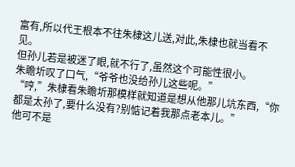富有,所以代王根本不往朱棣这儿送,对此,朱棣也就当看不见。
但孙儿若是被迷了眼,就不行了,虽然这个可能性很小。
朱瞻圻叹了口气,“爷爷也没给孙儿这些呢。”
“哼,”朱棣看朱瞻圻那模样就知道是想从他那儿坑东西,“你都是太孙了,要什么没有?别惦记着我那点老本儿。”
他可不是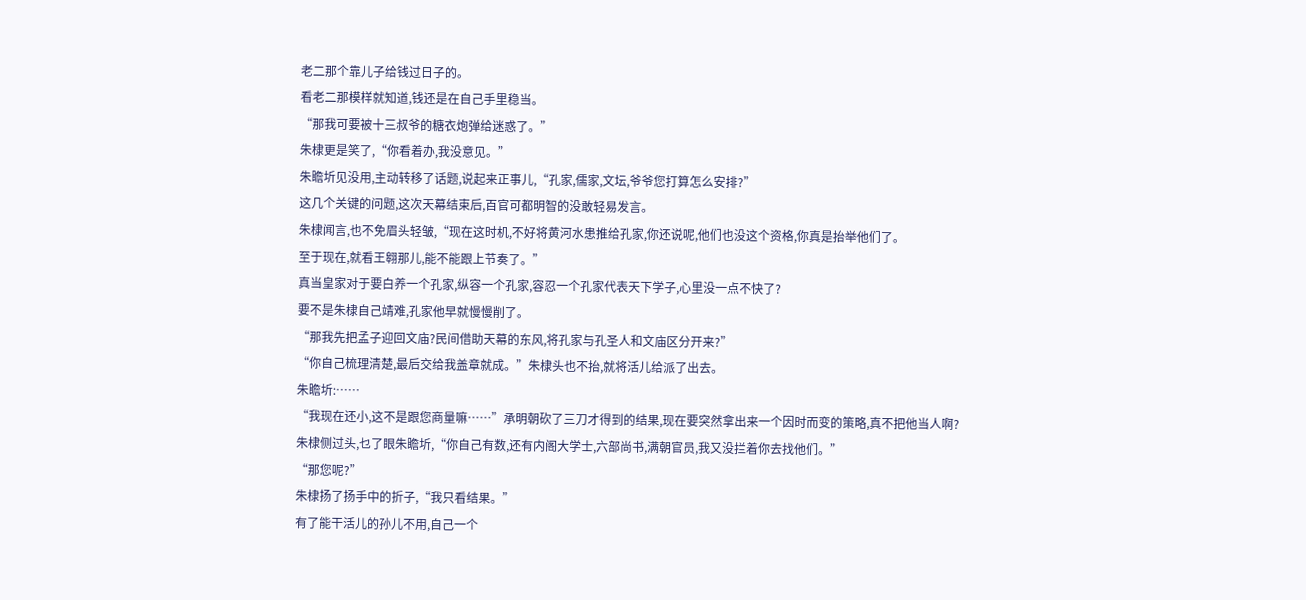老二那个靠儿子给钱过日子的。
看老二那模样就知道,钱还是在自己手里稳当。
“那我可要被十三叔爷的糖衣炮弹给迷惑了。”
朱棣更是笑了,“你看着办,我没意见。”
朱瞻圻见没用,主动转移了话题,说起来正事儿,“孔家,儒家,文坛,爷爷您打算怎么安排?”
这几个关键的问题,这次天幕结束后,百官可都明智的没敢轻易发言。
朱棣闻言,也不免眉头轻皱,“现在这时机,不好将黄河水患推给孔家,你还说呢,他们也没这个资格,你真是抬举他们了。
至于现在,就看王翱那儿,能不能跟上节奏了。”
真当皇家对于要白养一个孔家,纵容一个孔家,容忍一个孔家代表天下学子,心里没一点不快了?
要不是朱棣自己靖难,孔家他早就慢慢削了。
“那我先把孟子迎回文庙?民间借助天幕的东风,将孔家与孔圣人和文庙区分开来?”
“你自己梳理清楚,最后交给我盖章就成。”朱棣头也不抬,就将活儿给派了出去。
朱瞻圻:……
“我现在还小,这不是跟您商量嘛……”承明朝砍了三刀才得到的结果,现在要突然拿出来一个因时而变的策略,真不把他当人啊?
朱棣侧过头,乜了眼朱瞻圻,“你自己有数,还有内阁大学士,六部尚书,满朝官员,我又没拦着你去找他们。”
“那您呢?”
朱棣扬了扬手中的折子,“我只看结果。”
有了能干活儿的孙儿不用,自己一个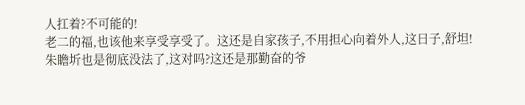人扛着?不可能的!
老二的福,也该他来享受享受了。这还是自家孩子,不用担心向着外人,这日子,舒坦!
朱瞻圻也是彻底没法了,这对吗?这还是那勤奋的爷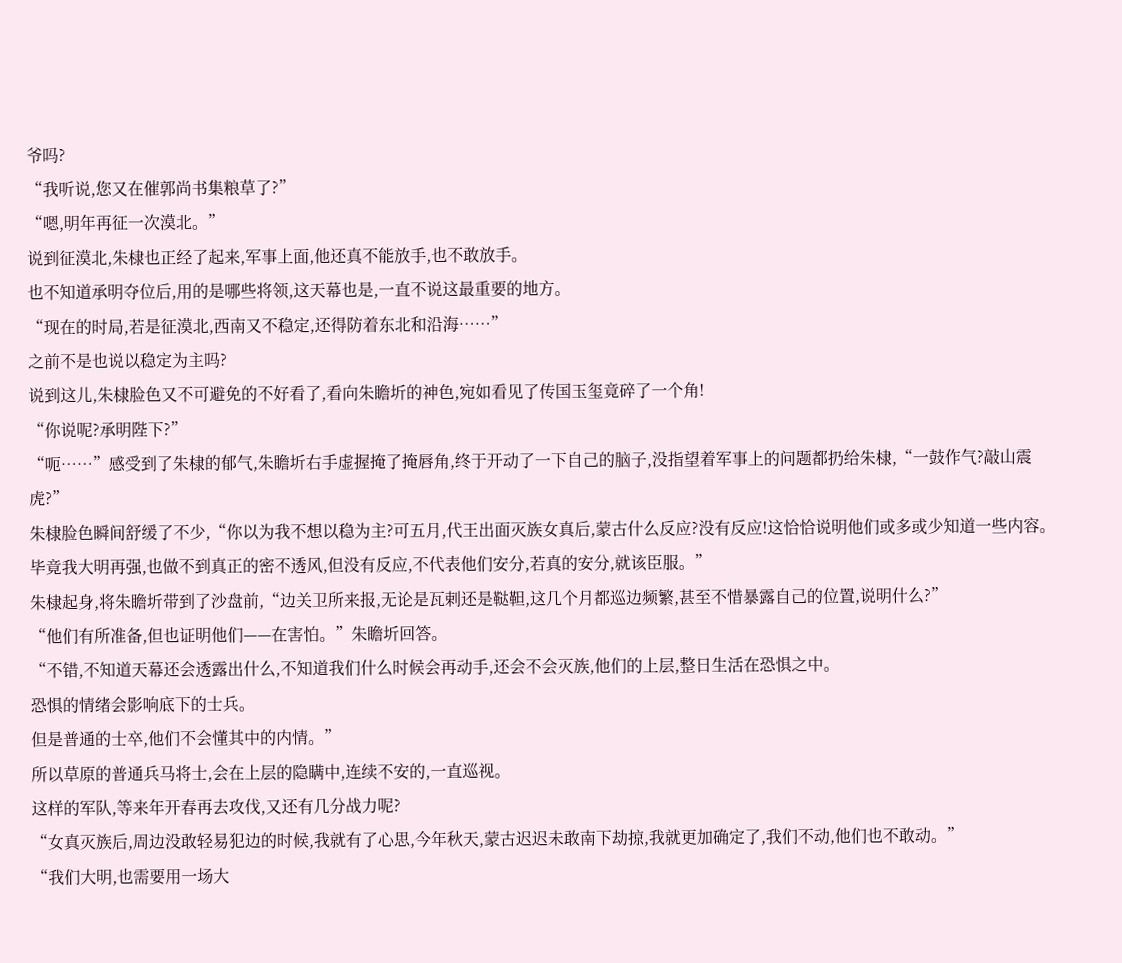爷吗?
“我听说,您又在催郭尚书集粮草了?”
“嗯,明年再征一次漠北。”
说到征漠北,朱棣也正经了起来,军事上面,他还真不能放手,也不敢放手。
也不知道承明夺位后,用的是哪些将领,这天幕也是,一直不说这最重要的地方。
“现在的时局,若是征漠北,西南又不稳定,还得防着东北和沿海……”
之前不是也说以稳定为主吗?
说到这儿,朱棣脸色又不可避免的不好看了,看向朱瞻圻的神色,宛如看见了传国玉玺竟碎了一个角!
“你说呢?承明陛下?”
“呃……”感受到了朱棣的郁气,朱瞻圻右手虚握掩了掩唇角,终于开动了一下自己的脑子,没指望着军事上的问题都扔给朱棣,“一鼓作气?敲山震虎?”
朱棣脸色瞬间舒缓了不少,“你以为我不想以稳为主?可五月,代王出面灭族女真后,蒙古什么反应?没有反应!这恰恰说明他们或多或少知道一些内容。
毕竟我大明再强,也做不到真正的密不透风,但没有反应,不代表他们安分,若真的安分,就该臣服。”
朱棣起身,将朱瞻圻带到了沙盘前,“边关卫所来报,无论是瓦剌还是鞑靼,这几个月都巡边频繁,甚至不惜暴露自己的位置,说明什么?”
“他们有所准备,但也证明他们——在害怕。”朱瞻圻回答。
“不错,不知道天幕还会透露出什么,不知道我们什么时候会再动手,还会不会灭族,他们的上层,整日生活在恐惧之中。
恐惧的情绪会影响底下的士兵。
但是普通的士卒,他们不会懂其中的内情。”
所以草原的普通兵马将士,会在上层的隐瞒中,连续不安的,一直巡视。
这样的军队,等来年开春再去攻伐,又还有几分战力呢?
“女真灭族后,周边没敢轻易犯边的时候,我就有了心思,今年秋天,蒙古迟迟未敢南下劫掠,我就更加确定了,我们不动,他们也不敢动。”
“我们大明,也需要用一场大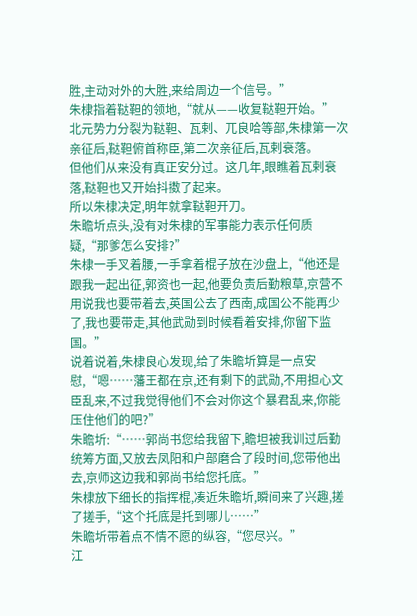胜,主动对外的大胜,来给周边一个信号。”
朱棣指着鞑靼的领地,“就从——收复鞑靼开始。”
北元势力分裂为鞑靼、瓦剌、兀良哈等部,朱棣第一次亲征后,鞑靼俯首称臣,第二次亲征后,瓦剌衰落。
但他们从来没有真正安分过。这几年,眼瞧着瓦剌衰落,鞑靼也又开始抖擞了起来。
所以朱棣决定,明年就拿鞑靼开刀。
朱瞻圻点头,没有对朱棣的军事能力表示任何质疑,“那爹怎么安排?”
朱棣一手叉着腰,一手拿着棍子放在沙盘上,“他还是跟我一起出征,郭资也一起,他要负责后勤粮草,京营不用说我也要带着去,英国公去了西南,成国公不能再少了,我也要带走,其他武勋到时候看着安排,你留下监国。”
说着说着,朱棣良心发现,给了朱瞻圻算是一点安慰,“嗯……藩王都在京,还有剩下的武勋,不用担心文臣乱来,不过我觉得他们不会对你这个暴君乱来,你能压住他们的吧?”
朱瞻圻:“……郭尚书您给我留下,瞻坦被我训过后勤统筹方面,又放去凤阳和户部磨合了段时间,您带他出去,京师这边我和郭尚书给您托底。”
朱棣放下细长的指挥棍,凑近朱瞻圻,瞬间来了兴趣,搓了搓手,“这个托底是托到哪儿……”
朱瞻圻带着点不情不愿的纵容,“您尽兴。”
江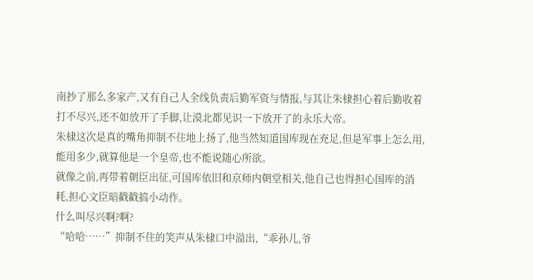南抄了那么多家产,又有自己人全线负责后勤军资与情报,与其让朱棣担心着后勤收着打不尽兴,还不如放开了手脚,让漠北都见识一下放开了的永乐大帝。
朱棣这次是真的嘴角抑制不住地上扬了,他当然知道国库现在充足,但是军事上怎么用,能用多少,就算他是一个皇帝,也不能说随心所欲。
就像之前,再带着朝臣出征,可国库依旧和京师内朝堂相关,他自己也得担心国库的消耗,担心文臣暗戳戳搞小动作。
什么叫尽兴啊?啊?
“哈哈……”抑制不住的笑声从朱棣口中溢出,“乖孙儿,爷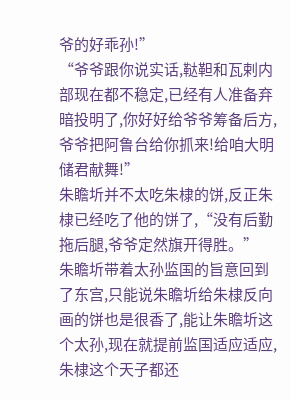爷的好乖孙!”
“爷爷跟你说实话,鞑靼和瓦剌内部现在都不稳定,已经有人准备弃暗投明了,你好好给爷爷筹备后方,爷爷把阿鲁台给你抓来!给咱大明储君献舞!”
朱瞻圻并不太吃朱棣的饼,反正朱棣已经吃了他的饼了,“没有后勤拖后腿,爷爷定然旗开得胜。”
朱瞻圻带着太孙监国的旨意回到了东宫,只能说朱瞻圻给朱棣反向画的饼也是很香了,能让朱瞻圻这个太孙,现在就提前监国适应适应,朱棣这个天子都还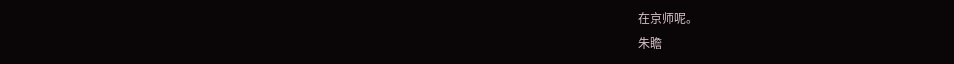在京师呢。
朱瞻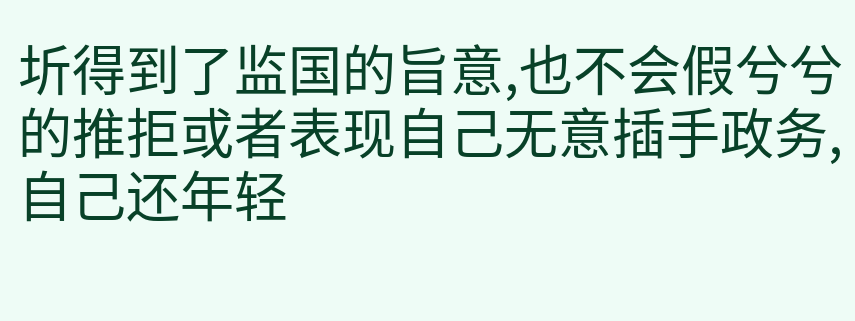圻得到了监国的旨意,也不会假兮兮的推拒或者表现自己无意插手政务,自己还年轻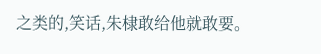之类的,笑话,朱棣敢给他就敢要。